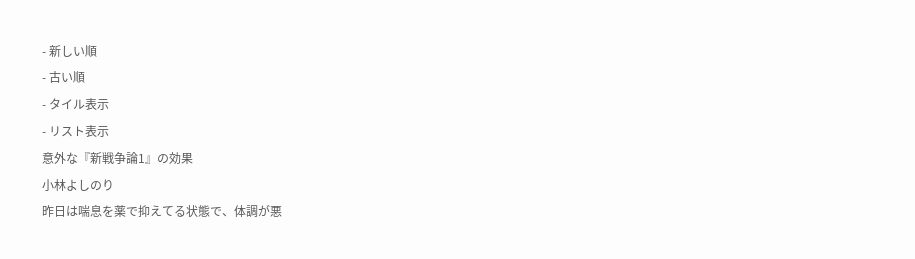- 新しい順
- 古い順
- タイル表示
- リスト表示
意外な『新戦争論1』の効果
小林よしのり
昨日は喘息を薬で抑えてる状態で、体調が悪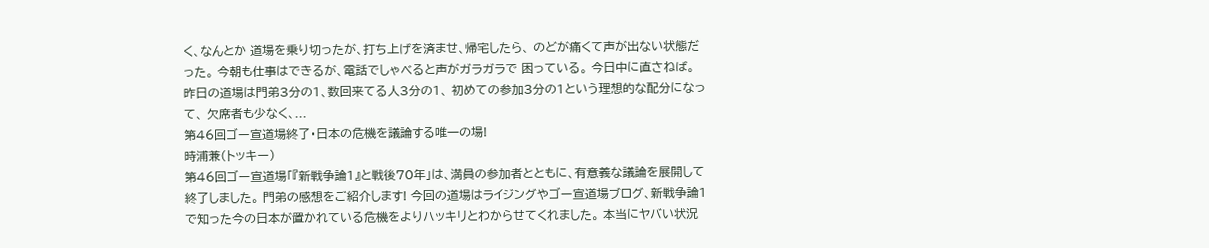く、なんとか 道場を乗り切ったが、打ち上げを済ませ、帰宅したら、 のどが痛くて声が出ない状態だった。 今朝も仕事はできるが、電話でしゃべると声がガラガラで 困っている。 今日中に直さねば。 昨日の道場は門弟3分の1、数回来てる人3分の1、 初めての参加3分の1という理想的な配分になって、 欠席者も少なく、...
第46回ゴー宣道場終了・日本の危機を議論する唯一の場!
時浦兼(トッキー)
第46回ゴー宣道場「『新戦争論1』と戦後70年」は、満員の参加者とともに、有意義な議論を展開して終了しました。 門弟の感想をご紹介します! 今回の道場はライジングやゴー宣道場ブログ、新戦争論1で知った今の日本が置かれている危機をよりハッキリとわからせてくれました。 本当にヤバい状況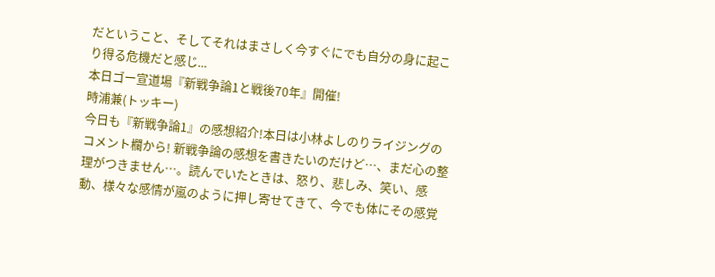だということ、そしてそれはまさしく今すぐにでも自分の身に起こり得る危機だと感じ...
本日ゴー宣道場『新戦争論1と戦後70年』開催!
時浦兼(トッキー)
今日も『新戦争論1』の感想紹介!本日は小林よしのりライジングのコメント欄から! 新戦争論の感想を書きたいのだけど…、まだ心の整理がつきません…。読んでいたときは、怒り、悲しみ、笑い、感動、様々な感情が嵐のように押し寄せてきて、今でも体にその感覚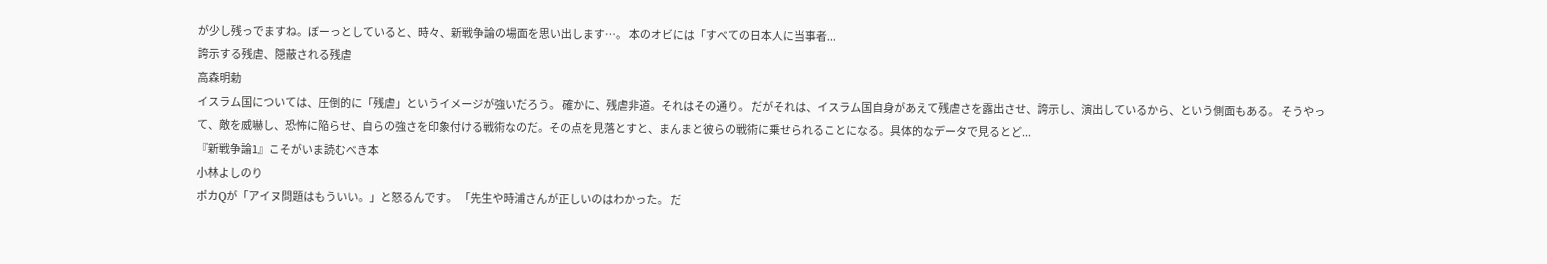が少し残っでますね。ぼーっとしていると、時々、新戦争論の場面を思い出します…。 本のオビには「すべての日本人に当事者...
誇示する残虐、隠蔽される残虐
高森明勅
イスラム国については、圧倒的に「残虐」というイメージが強いだろう。 確かに、残虐非道。それはその通り。 だがそれは、イスラム国自身があえて残虐さを露出させ、誇示し、演出しているから、という側面もある。 そうやって、敵を威嚇し、恐怖に陥らせ、自らの強さを印象付ける戦術なのだ。その点を見落とすと、まんまと彼らの戦術に乗せられることになる。具体的なデータで見るとど...
『新戦争論1』こそがいま読むべき本
小林よしのり
ポカQが「アイヌ問題はもういい。」と怒るんです。 「先生や時浦さんが正しいのはわかった。 だ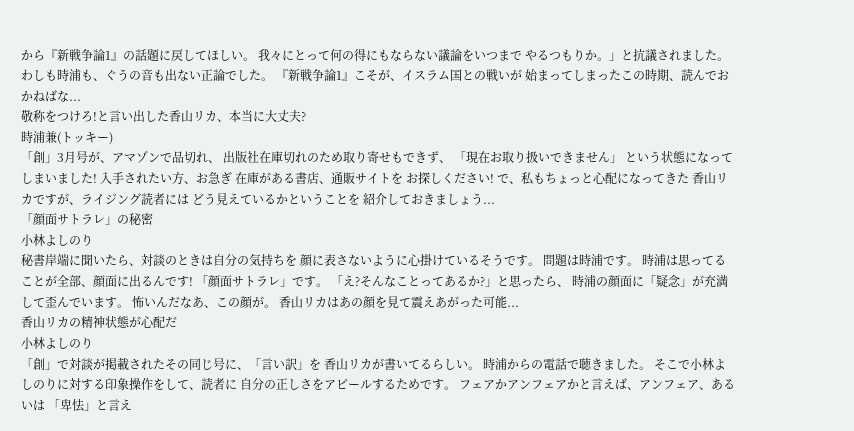から『新戦争論1』の話題に戻してほしい。 我々にとって何の得にもならない議論をいつまで やるつもりか。」と抗議されました。 わしも時浦も、ぐうの音も出ない正論でした。 『新戦争論1』こそが、イスラム国との戦いが 始まってしまったこの時期、読んでおかねばな...
敬称をつけろ!と言い出した香山リカ、本当に大丈夫?
時浦兼(トッキー)
「創」3月号が、アマゾンで品切れ、 出版社在庫切れのため取り寄せもできず、 「現在お取り扱いできません」 という状態になってしまいました! 入手されたい方、お急ぎ 在庫がある書店、通販サイトを お探しください! で、私もちょっと心配になってきた 香山リカですが、ライジング読者には どう見えているかということを 紹介しておきましょう...
「顔面サトラレ」の秘密
小林よしのり
秘書岸端に聞いたら、対談のときは自分の気持ちを 顔に表さないように心掛けているそうです。 問題は時浦です。 時浦は思ってることが全部、顔面に出るんです! 「顔面サトラレ」です。 「え?そんなことってあるか?」と思ったら、 時浦の顔面に「疑念」が充満して歪んでいます。 怖いんだなあ、この顔が。 香山リカはあの顔を見て震えあがった可能...
香山リカの精神状態が心配だ
小林よしのり
「創」で対談が掲載されたその同じ号に、「言い訳」を 香山リカが書いてるらしい。 時浦からの電話で聴きました。 そこで小林よしのりに対する印象操作をして、読者に 自分の正しさをアピールするためです。 フェアかアンフェアかと言えば、アンフェア、あるいは 「卑怯」と言え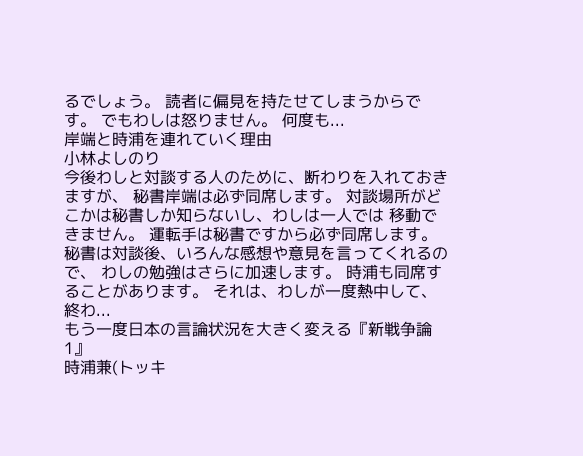るでしょう。 読者に偏見を持たせてしまうからです。 でもわしは怒りません。 何度も...
岸端と時浦を連れていく理由
小林よしのり
今後わしと対談する人のために、断わりを入れておきますが、 秘書岸端は必ず同席します。 対談場所がどこかは秘書しか知らないし、わしは一人では 移動できません。 運転手は秘書ですから必ず同席します。 秘書は対談後、いろんな感想や意見を言ってくれるので、 わしの勉強はさらに加速します。 時浦も同席することがあります。 それは、わしが一度熱中して、終わ...
もう一度日本の言論状況を大きく変える『新戦争論1』
時浦兼(トッキ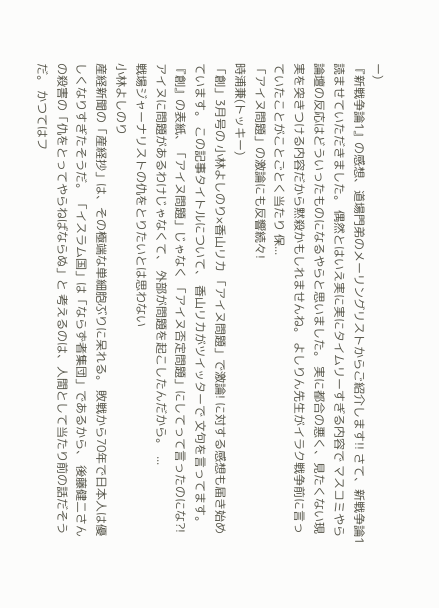ー)
『新戦争論1』の感想、道場門弟のメーリングリストからご紹介します!! さて、新戦争論1読ませていただきました。 偶然とはいえ実に実にタイムリーすぎる内容で マスコミやら論壇の反応はどういったものになるやらと思いました。 実に都合の悪く、見たくない現実を突きつける内容だから黙殺かもしれませんね。 よしりん先生がイラク戦争前に言っていたことがことごとく当たり 保...
「アイヌ問題」の激論にも反響続々!
時浦兼(トッキー)
「創」3月号の 小林よしのり×香山リカ 「アイヌ問題」で激論! に対する感想も届き始めています。 この記事タイトルについて、 香山リカがツイッターで 文句を言ってます。 『創』の表紙、「アイヌ問題」じゃなく 「アイヌ否定問題」にしてって言ったのにな?! アイヌに問題があるわけじゃなくて、 外部が問題を起こしたんだから。  ...
戦場ジャーナリストの仇をとりたいとは思わない
小林よしのり
産経新聞の「産経抄」は、その極端な単細胞ぶりに呆れる。 敗戦から70年で日本人は優しくなりすぎたそうだ。 「イスラム国」は「ならず者集団」であるから、 後藤健二さんの殺害の「仇をとってやらねばならぬ」と 考えるのは、人間として当たり前の話だそうだ。 かつてはフ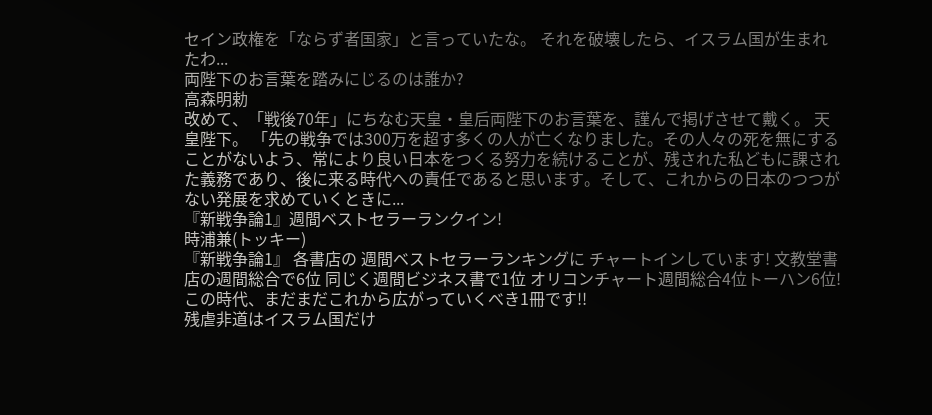セイン政権を「ならず者国家」と言っていたな。 それを破壊したら、イスラム国が生まれたわ...
両陛下のお言葉を踏みにじるのは誰か?
高森明勅
改めて、「戦後70年」にちなむ天皇・皇后両陛下のお言葉を、謹んで掲げさせて戴く。 天皇陛下。 「先の戦争では300万を超す多くの人が亡くなりました。その人々の死を無にすることがないよう、常により良い日本をつくる努力を続けることが、残された私どもに課された義務であり、後に来る時代への責任であると思います。そして、これからの日本のつつがない発展を求めていくときに...
『新戦争論1』週間ベストセラーランクイン!
時浦兼(トッキー)
『新戦争論1』 各書店の 週間ベストセラーランキングに チャートインしています! 文教堂書店の週間総合で6位 同じく週間ビジネス書で1位 オリコンチャート週間総合4位トーハン6位! この時代、まだまだこれから広がっていくべき1冊です!!
残虐非道はイスラム国だけ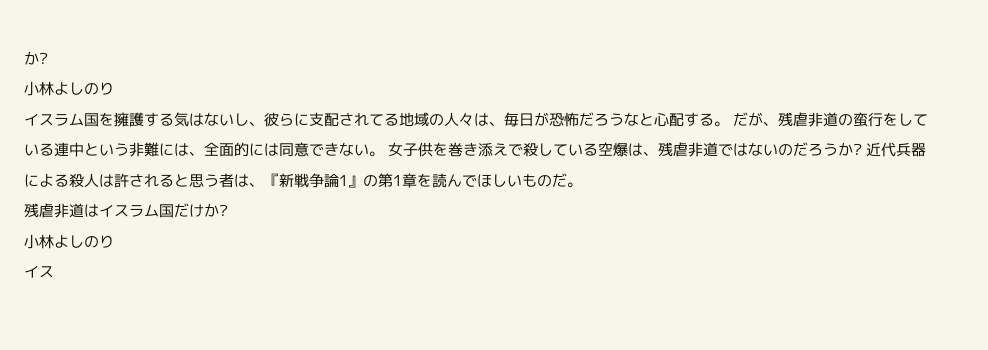か?
小林よしのり
イスラム国を擁護する気はないし、彼らに支配されてる地域の人々は、毎日が恐怖だろうなと心配する。 だが、残虐非道の蛮行をしている連中という非難には、全面的には同意できない。 女子供を巻き添えで殺している空爆は、残虐非道ではないのだろうか? 近代兵器による殺人は許されると思う者は、『新戦争論1』の第1章を読んでほしいものだ。
残虐非道はイスラム国だけか?
小林よしのり
イス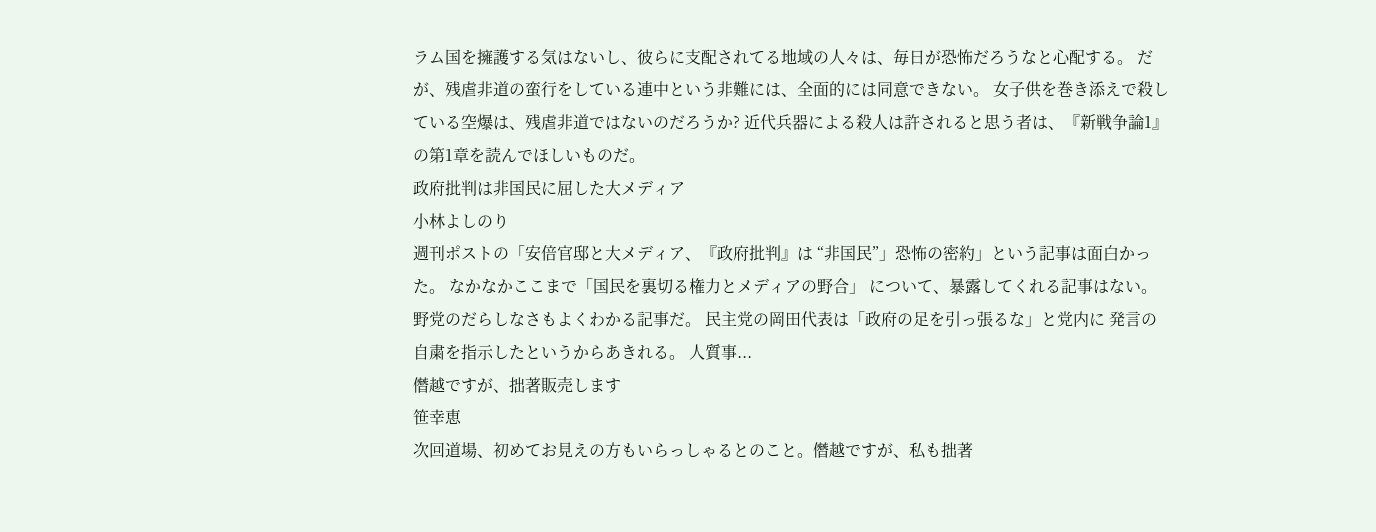ラム国を擁護する気はないし、彼らに支配されてる地域の人々は、毎日が恐怖だろうなと心配する。 だが、残虐非道の蛮行をしている連中という非難には、全面的には同意できない。 女子供を巻き添えで殺している空爆は、残虐非道ではないのだろうか? 近代兵器による殺人は許されると思う者は、『新戦争論1』の第1章を読んでほしいものだ。
政府批判は非国民に屈した大メディア
小林よしのり
週刊ポストの「安倍官邸と大メディア、『政府批判』は “非国民”」恐怖の密約」という記事は面白かった。 なかなかここまで「国民を裏切る権力とメディアの野合」 について、暴露してくれる記事はない。 野党のだらしなさもよくわかる記事だ。 民主党の岡田代表は「政府の足を引っ張るな」と党内に 発言の自粛を指示したというからあきれる。 人質事...
僭越ですが、拙著販売します
笹幸恵
次回道場、初めてお見えの方もいらっしゃるとのこと。僭越ですが、私も拙著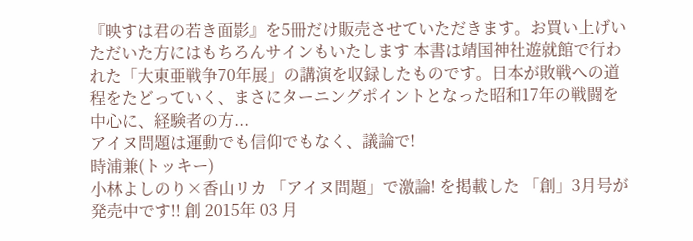『映すは君の若き面影』を5冊だけ販売させていただきます。お買い上げいただいた方にはもちろんサインもいたします 本書は靖国神社遊就館で行われた「大東亜戦争70年展」の講演を収録したものです。日本が敗戦への道程をたどっていく、まさにターニングポイントとなった昭和17年の戦闘を中心に、経験者の方...
アイヌ問題は運動でも信仰でもなく、議論で!
時浦兼(トッキー)
小林よしのり×香山リカ 「アイヌ問題」で激論! を掲載した 「創」3月号が 発売中です!! 創 2015年 03 月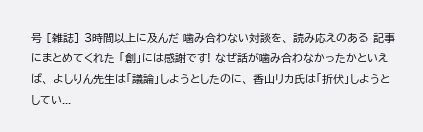号 [雑誌] 3時間以上に及んだ 噛み合わない対談を、 読み応えのある 記事にまとめてくれた 「創」には感謝です! なぜ話が噛み合わなかったかといえば、 よしりん先生は「議論」しようとしたのに、 香山リカ氏は「折伏」しようとしてい...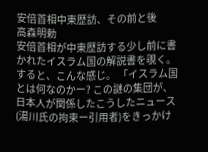安倍首相中東歴訪、その前と後
高森明勅
安倍首相が中東歴訪する少し前に書かれたイスラム国の解説書を覗く。 すると、こんな感じ。 「イスラム国とは何なのかー? この謎の集団が、日本人が関係したこうしたニュース(湯川氏の拘束ー引用者)をきっかけ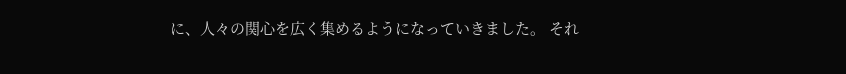に、人々の関心を広く集めるようになっていきました。 それ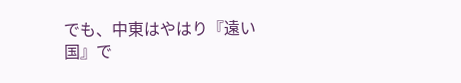でも、中東はやはり『遠い国』で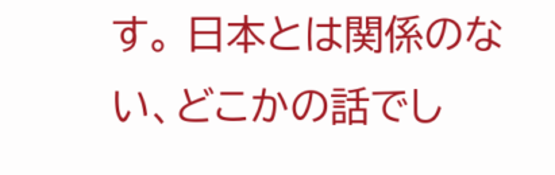す。 日本とは関係のない、どこかの話でし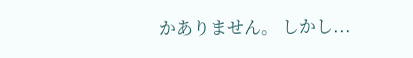かありません。 しかし...